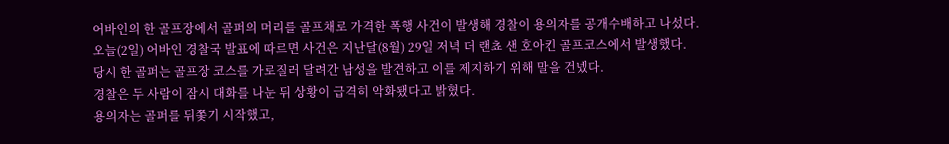어바인의 한 골프장에서 골퍼의 머리를 골프채로 가격한 폭행 사건이 발생해 경찰이 용의자를 공개수배하고 나섰다.
오늘(2일) 어바인 경찰국 발표에 따르면 사건은 지난달(8월) 29일 저녁 더 랜쵸 샌 호아킨 골프코스에서 발생했다.
당시 한 골퍼는 골프장 코스를 가로질러 달려간 남성을 발견하고 이를 제지하기 위해 말을 건넸다.
경찰은 두 사람이 잠시 대화를 나눈 뒤 상황이 급격히 악화됐다고 밝혔다.
용의자는 골퍼를 뒤쫓기 시작했고,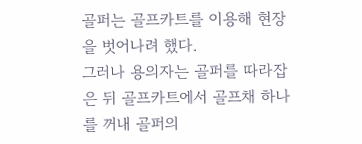골퍼는 골프카트를 이용해 현장을 벗어나려 했다.
그러나 용의자는 골퍼를 따라잡은 뒤 골프카트에서 골프채 하나를 꺼내 골퍼의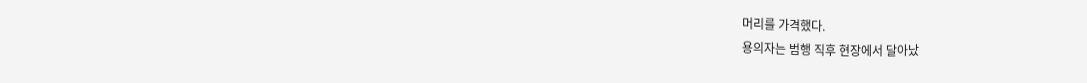머리를 가격했다.
용의자는 범행 직후 현장에서 달아났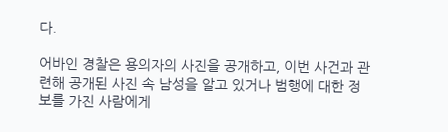다.

어바인 경찰은 용의자의 사진을 공개하고, 이번 사건과 관련해 공개된 사진 속 남성을 알고 있거나 범행에 대한 정보를 가진 사람에게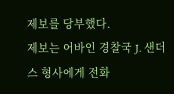제보를 당부했다.
제보는 어바인 경찰국 J. 샌더스 형사에게 전화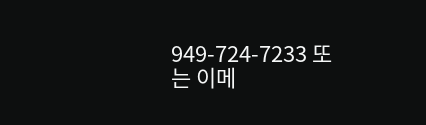949-724-7233 또는 이메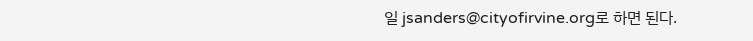일 jsanders@cityofirvine.org로 하면 된다.